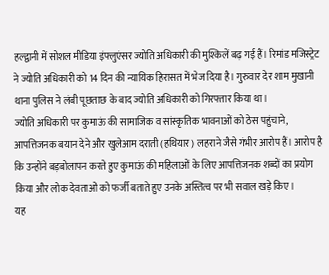हल्द्वानी में सोशल मीडिया इंफ्लुएंसर ज्योति अधिकारी की मुश्किलें बढ़ गई हैं। रिमांड मजिस्ट्रेट ने ज्योति अधिकारी को 14 दिन की न्यायिक हिरासत में भेज दिया है। गुरुवार देर शाम मुखानी थाना पुलिस ने लंबी पूछताछ के बाद ज्योति अधिकारी को गिरफ्तार किया था।
ज्योति अधिकारी पर कुमाऊं की सामाजिक व सांस्कृतिक भावनाओं को ठेस पहुंचाने, आपत्तिजनक बयान देने और खुलेआम दराती (हथियार) लहराने जैसे गंभीर आरोप हैं। आरोप है कि उन्होंने बड़बोलापन करते हुए कुमाऊं की महिलाओं के लिए आपत्तिजनक शब्दों का प्रयोग किया और लोक देवताओं को फर्जी बताते हुए उनके अस्तित्व पर भी सवाल खड़े किए।
यह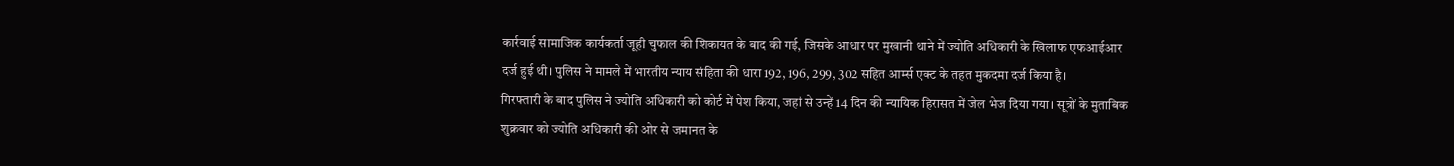कार्रवाई सामाजिक कार्यकर्ता जूही चुफाल की शिकायत के बाद की गई, जिसके आधार पर मुखानी थाने में ज्योति अधिकारी के खिलाफ एफआईआर दर्ज हुई थी। पुलिस ने मामले में भारतीय न्याय संहिता की धारा 192, 196, 299, 302 सहित आर्म्स एक्ट के तहत मुकदमा दर्ज किया है।
गिरफ्तारी के बाद पुलिस ने ज्योति अधिकारी को कोर्ट में पेश किया, जहां से उन्हें 14 दिन की न्यायिक हिरासत में जेल भेज दिया गया। सूत्रों के मुताबिक शुक्रवार को ज्योति अधिकारी की ओर से जमानत के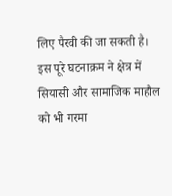लिए पैरवी की जा सकती है।
इस पूरे घटनाक्रम ने क्षेत्र में सियासी और सामाजिक माहौल को भी गरमा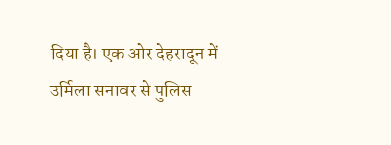दिया है। एक ओर देहरादून में उर्मिला सनावर से पुलिस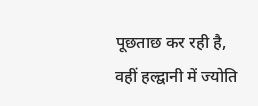पूछताछ कर रही है, वहीं हल्द्वानी में ज्योति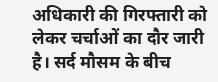अधिकारी की गिरफ्तारी को लेकर चर्चाओं का दौर जारी है। सर्द मौसम के बीच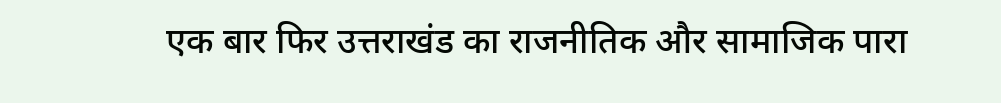एक बार फिर उत्तराखंड का राजनीतिक और सामाजिक पारा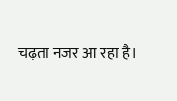चढ़ता नजर आ रहा है।